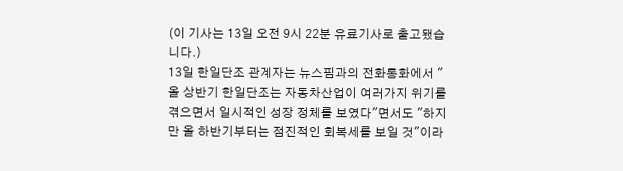(이 기사는 13일 오전 9시 22분 유료기사로 출고됐습니다.)
13일 한일단조 관계자는 뉴스핌과의 전화통화에서 "올 상반기 한일단조는 자동차산업이 여러가지 위기를 겪으면서 일시적인 성장 정체를 보였다"면서도 "하지만 올 하반기부터는 점진적인 회복세를 보일 것"이라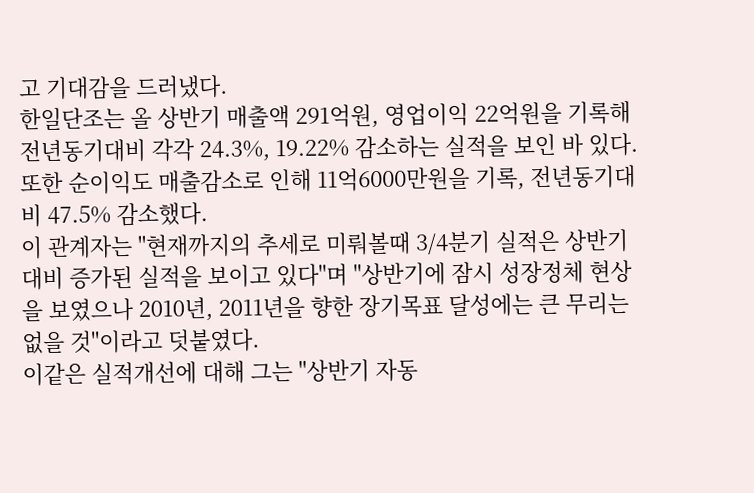고 기대감을 드러냈다.
한일단조는 올 상반기 매출액 291억원, 영업이익 22억원을 기록해 전년동기대비 각각 24.3%, 19.22% 감소하는 실적을 보인 바 있다. 또한 순이익도 매출감소로 인해 11억6000만원을 기록, 전년동기대비 47.5% 감소했다.
이 관계자는 "현재까지의 추세로 미뤄볼때 3/4분기 실적은 상반기대비 증가된 실적을 보이고 있다"며 "상반기에 잠시 성장정체 현상을 보였으나 2010년, 2011년을 향한 장기목표 달성에는 큰 무리는 없을 것"이라고 덧붙였다.
이같은 실적개선에 대해 그는 "상반기 자동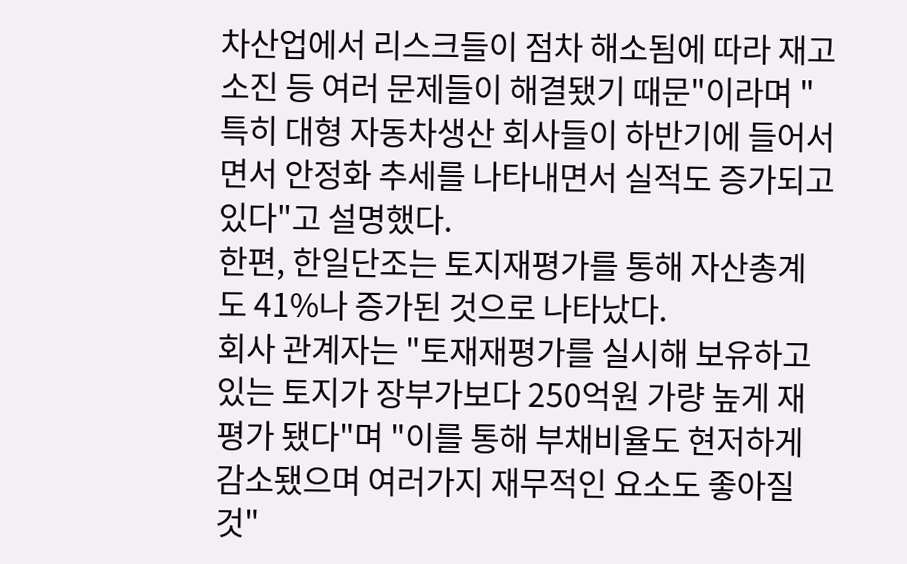차산업에서 리스크들이 점차 해소됨에 따라 재고소진 등 여러 문제들이 해결됐기 때문"이라며 "특히 대형 자동차생산 회사들이 하반기에 들어서면서 안정화 추세를 나타내면서 실적도 증가되고 있다"고 설명했다.
한편, 한일단조는 토지재평가를 통해 자산총계도 41%나 증가된 것으로 나타났다.
회사 관계자는 "토재재평가를 실시해 보유하고 있는 토지가 장부가보다 250억원 가량 높게 재평가 됐다"며 "이를 통해 부채비율도 현저하게 감소됐으며 여러가지 재무적인 요소도 좋아질 것"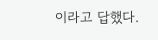이라고 답했다.